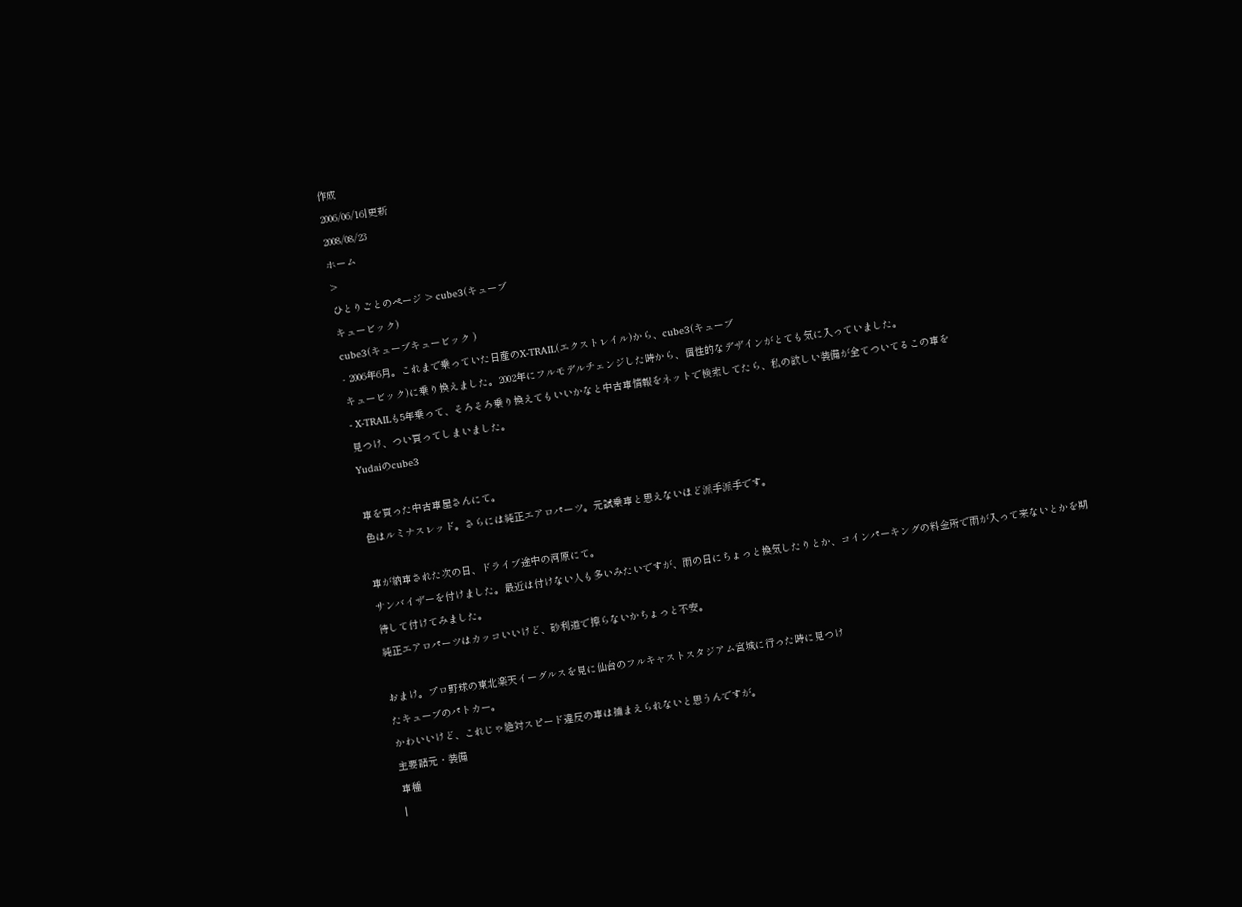作成
2006/06/16|更新
2008/08/23
ホーム
>
ひとりごとのページ > cube3(キューブ
キュービック)
cube3(キューブキュービック )
- 2006年6月。これまで乗っていた日産のX-TRAIL(エクストレイル)から、cube3(キューブ
キュービック)に乗り換えました。2002年にフルモデルチェンジした時から、個性的なデザインがとても気に入っていました。
- X-TRAILも5年乗って、そろそろ乗り換えてもいいかなと中古車情報をネットで検索してたら、私の欲しい装備が全てついてるこの車を
見つけ、つい買ってしまいました。
Yudaiのcube3

車を買った中古車屋さんにて。
色はルミナスレッド。さらには純正エアロパーツ。元試乗車と思えないほど派手派手です。

車が納車された次の日、ドライブ途中の河原にて。
サンバイザーを付けました。最近は付けない人も多いみたいですが、雨の日にちょっと換気したりとか、コインパーキングの料金所で雨が入って来ないとかを期
待して付けてみました。
純正エアロパーツはカッコいいけど、砂利道で擦らないかちょっと不安。

おまけ。プロ野球の東北楽天イーグルスを見に仙台のフルキャストスタジアム宮城に行った時に見つけ
たキューブのパトカー。
かわいいけど、これじゃ絶対スピード違反の車は捕まえられないと思うんですが。
主要諸元・装備
車種
|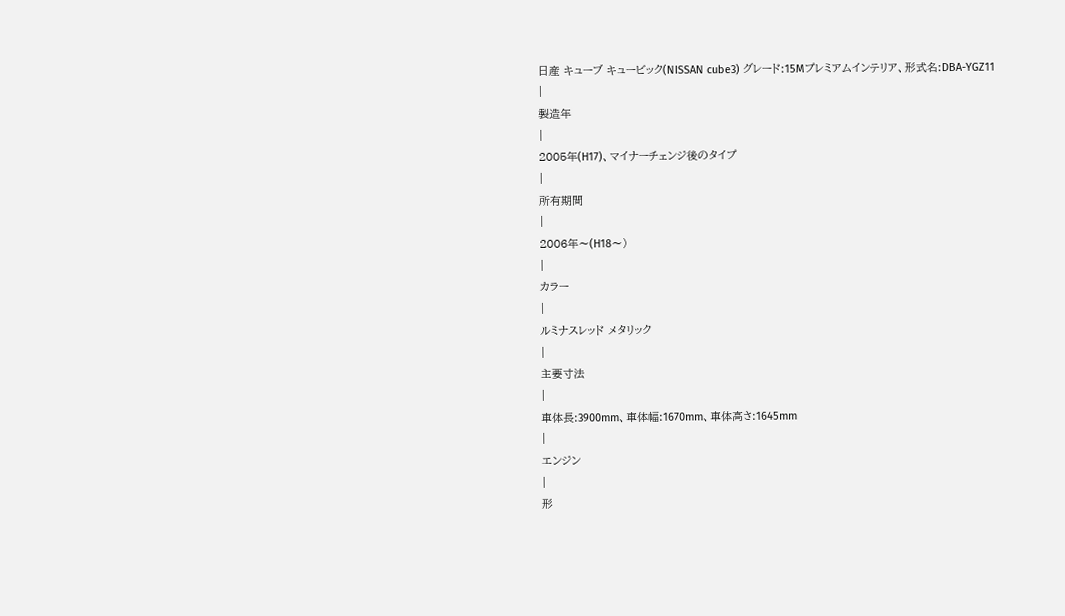日産 キューブ キュービック(NISSAN cube3) グレード:15Mプレミアムインテリア、形式名:DBA-YGZ11
|
製造年
|
2005年(H17)、マイナーチェンジ後のタイプ
|
所有期間
|
2006年〜(H18〜)
|
カラー
|
ルミナスレッド メタリック
|
主要寸法
|
車体長:3900mm、車体幅:1670mm、車体高さ:1645mm
|
エンジン
|
形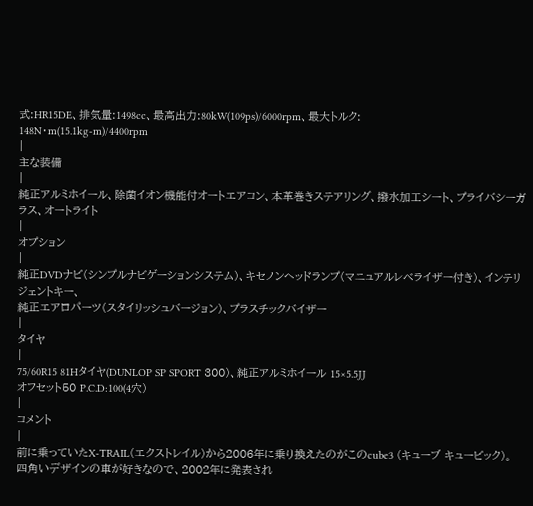式:HR15DE、排気量:1498cc、最高出力:80kW(109ps)/6000rpm、最大トルク:
148N・m(15.1kg-m)/4400rpm
|
主な装備
|
純正アルミホイール、除菌イオン機能付オートエアコン、本革巻きステアリング、撥水加工シート、プライバシーガラス、オートライト
|
オプション
|
純正DVDナビ(シンプルナビゲーションシステム)、キセノンヘッドランプ(マニュアルレベライザー付き)、インテリジェントキー、
純正エアロパーツ(スタイリッシュバージョン)、プラスチックバイザー
|
タイヤ
|
75/60R15 81Hタイヤ(DUNLOP SP SPORT 300)、純正アルミホイール 15×5.5JJ
オフセット50 P.C.D:100(4穴)
|
コメント
|
前に乗っていたX-TRAIL(エクストレイル)から2006年に乗り換えたのがこのcube3 (キューブ キュービック)。
四角いデザインの車が好きなので、2002年に発表され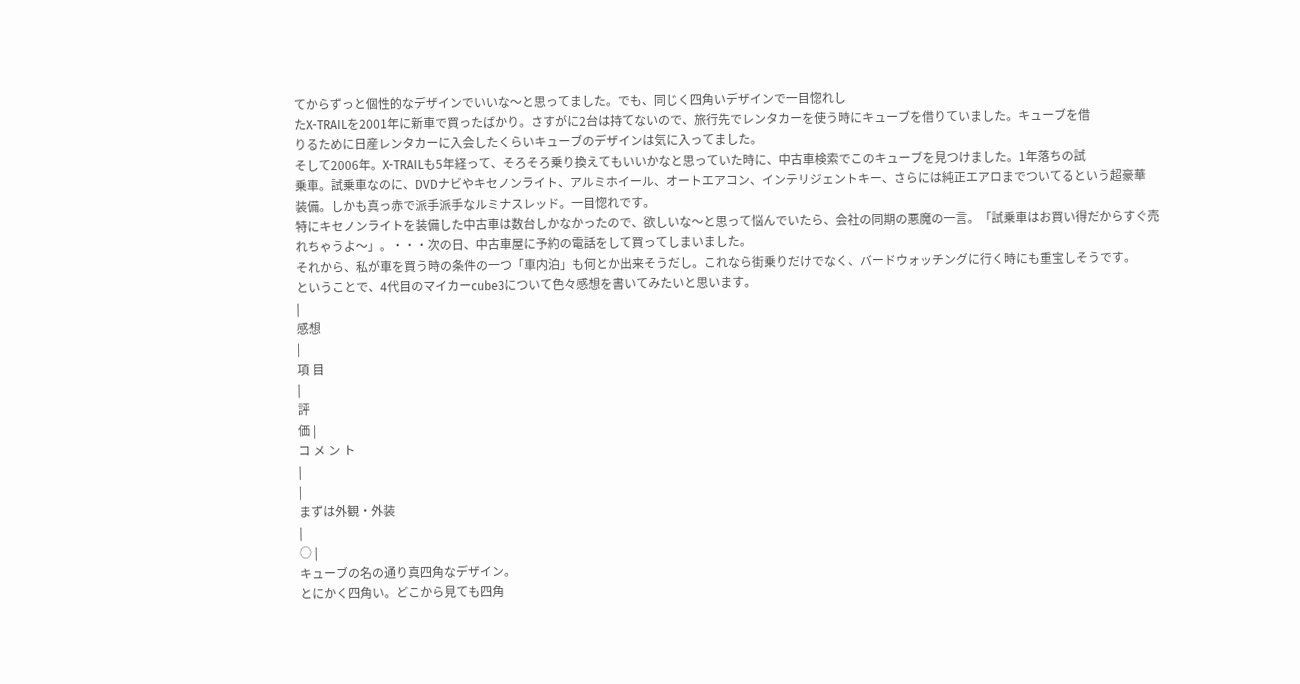てからずっと個性的なデザインでいいな〜と思ってました。でも、同じく四角いデザインで一目惚れし
たX-TRAILを2001年に新車で買ったばかり。さすがに2台は持てないので、旅行先でレンタカーを使う時にキューブを借りていました。キューブを借
りるために日産レンタカーに入会したくらいキューブのデザインは気に入ってました。
そして2006年。X-TRAILも5年経って、そろそろ乗り換えてもいいかなと思っていた時に、中古車検索でこのキューブを見つけました。1年落ちの試
乗車。試乗車なのに、DVDナビやキセノンライト、アルミホイール、オートエアコン、インテリジェントキー、さらには純正エアロまでついてるという超豪華
装備。しかも真っ赤で派手派手なルミナスレッド。一目惚れです。
特にキセノンライトを装備した中古車は数台しかなかったので、欲しいな〜と思って悩んでいたら、会社の同期の悪魔の一言。「試乗車はお買い得だからすぐ売
れちゃうよ〜」。・・・次の日、中古車屋に予約の電話をして買ってしまいました。
それから、私が車を買う時の条件の一つ「車内泊」も何とか出来そうだし。これなら街乗りだけでなく、バードウォッチングに行く時にも重宝しそうです。
ということで、4代目のマイカーcube3について色々感想を書いてみたいと思います。
|
感想
|
項 目
|
評
価 |
コ メ ン ト
|
|
まずは外観・外装
|
○ |
キューブの名の通り真四角なデザイン。
とにかく四角い。どこから見ても四角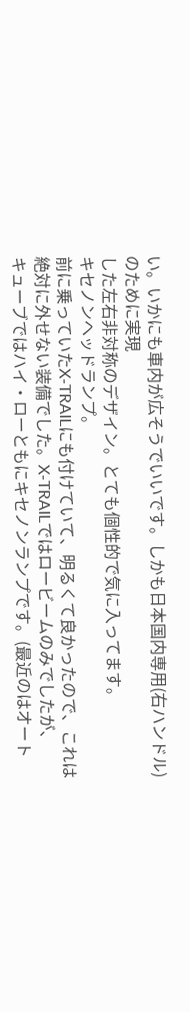い。いかにも車内が広そうでいいです。しかも日本国内専用(右ハンドル)のために実現
した左右非対称のデザイン。とても個性的で気に入ってます。
キセノンヘッドランプ。
前に乗っていたX-TRAILにも付けていて、明るくて良かったので、これは絶対に外せない装備でした。X-TRAILではロービームのみでしたが、
キューブではハイ・ローともにキセノンランプです。(最近のはオート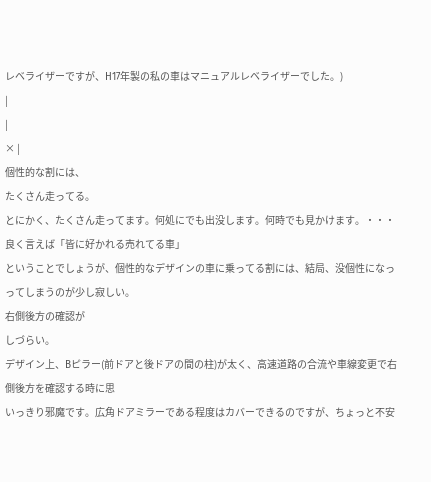レベライザーですが、H17年製の私の車はマニュアルレベライザーでした。)
|
|
× |
個性的な割には、
たくさん走ってる。
とにかく、たくさん走ってます。何処にでも出没します。何時でも見かけます。・・・良く言えば「皆に好かれる売れてる車」
ということでしょうが、個性的なデザインの車に乗ってる割には、結局、没個性になっってしまうのが少し寂しい。
右側後方の確認が
しづらい。
デザイン上、Bピラー(前ドアと後ドアの間の柱)が太く、高速道路の合流や車線変更で右側後方を確認する時に思
いっきり邪魔です。広角ドアミラーである程度はカバーできるのですが、ちょっと不安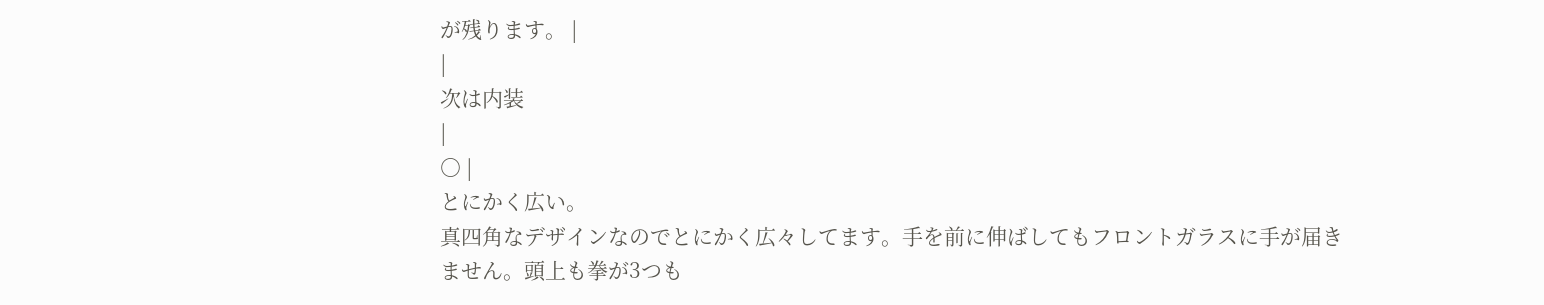が残ります。 |
|
次は内装
|
○ |
とにかく広い。
真四角なデザインなのでとにかく広々してます。手を前に伸ばしてもフロントガラスに手が届きません。頭上も拳が3つも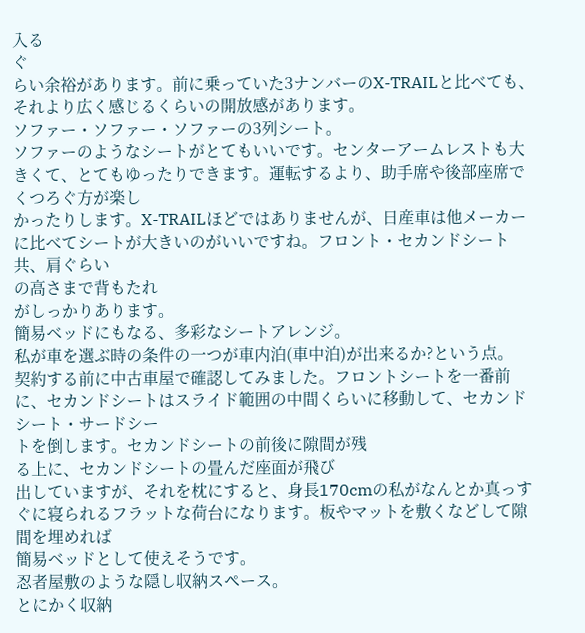入る
ぐ
らい余裕があります。前に乗っていた3ナンバーのX-TRAILと比べても、それより広く感じるくらいの開放感があります。
ソファー・ソファー・ソファーの3列シート。
ソファーのようなシートがとてもいいです。センターアームレストも大きくて、とてもゆったりできます。運転するより、助手席や後部座席でくつろぐ方が楽し
かったりします。X-TRAILほどではありませんが、日産車は他メーカーに比べてシートが大きいのがいいですね。フロント・セカンドシート共、肩ぐらい
の高さまで背もたれ
がしっかりあります。
簡易ベッドにもなる、多彩なシートアレンジ。
私が車を選ぶ時の条件の一つが車内泊(車中泊)が出来るか?という点。
契約する前に中古車屋で確認してみました。フロントシートを一番前に、セカンドシートはスライド範囲の中間くらいに移動して、セカンドシート・サードシー
トを倒します。セカンドシートの前後に隙間が残
る上に、セカンドシートの畳んだ座面が飛び
出していますが、それを枕にすると、身長170cmの私がなんとか真っすぐに寝られるフラットな荷台になります。板やマットを敷くなどして隙間を埋めれば
簡易ベッドとして使えそうです。
忍者屋敷のような隠し収納スペース。
とにかく収納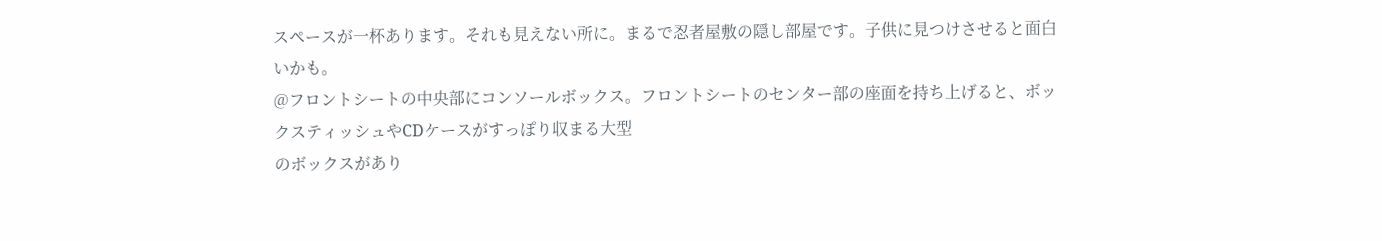スペースが一杯あります。それも見えない所に。まるで忍者屋敷の隠し部屋です。子供に見つけさせると面白いかも。
@フロントシートの中央部にコンソールボックス。フロントシートのセンター部の座面を持ち上げると、ボックスティッシュやCDケースがすっぽり収まる大型
のボックスがあり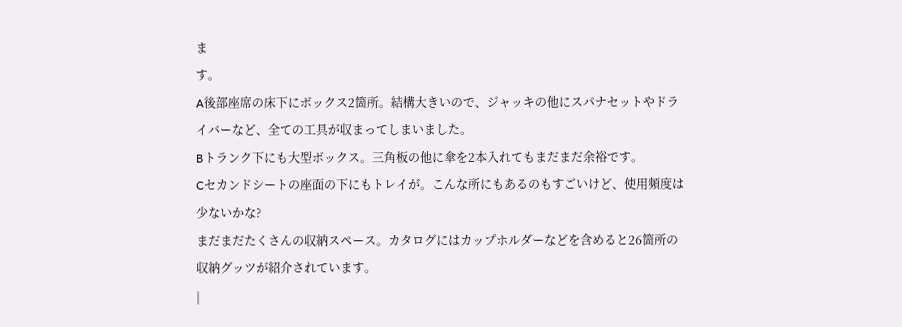ま
す。
A後部座席の床下にボックス2箇所。結構大きいので、ジャッキの他にスパナセットやドライバーなど、全ての工具が収まってしまいました。
Bトランク下にも大型ボックス。三角板の他に傘を2本入れてもまだまだ余裕です。
Cセカンドシートの座面の下にもトレイが。こんな所にもあるのもすごいけど、使用頻度は少ないかな?
まだまだたくさんの収納スペース。カタログにはカップホルダーなどを含めると26箇所の収納グッツが紹介されています。
|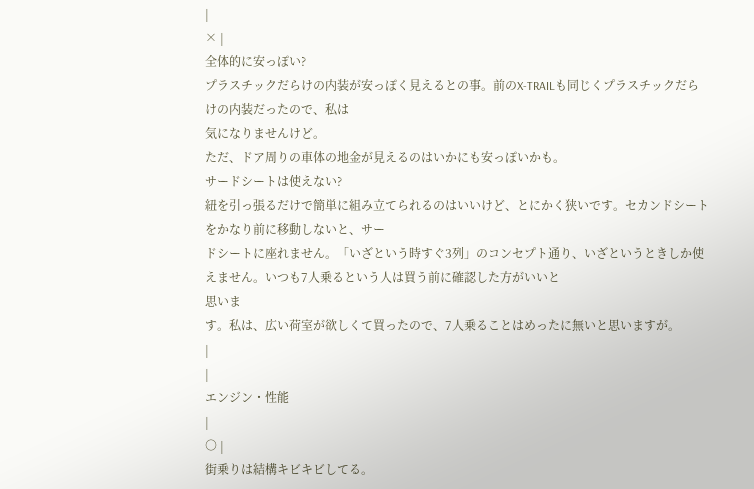|
× |
全体的に安っぽい?
プラスチックだらけの内装が安っぽく見えるとの事。前のX-TRAILも同じくプラスチックだらけの内装だったので、私は
気になりませんけど。
ただ、ドア周りの車体の地金が見えるのはいかにも安っぽいかも。
サードシートは使えない?
紐を引っ張るだけで簡単に組み立てられるのはいいけど、とにかく狭いです。セカンドシートをかなり前に移動しないと、サー
ドシートに座れません。「いざという時すぐ3列」のコンセプト通り、いざというときしか使えません。いつも7人乗るという人は買う前に確認した方がいいと
思いま
す。私は、広い荷室が欲しくて買ったので、7人乗ることはめったに無いと思いますが。
|
|
エンジン・性能
|
○ |
街乗りは結構キビキビしてる。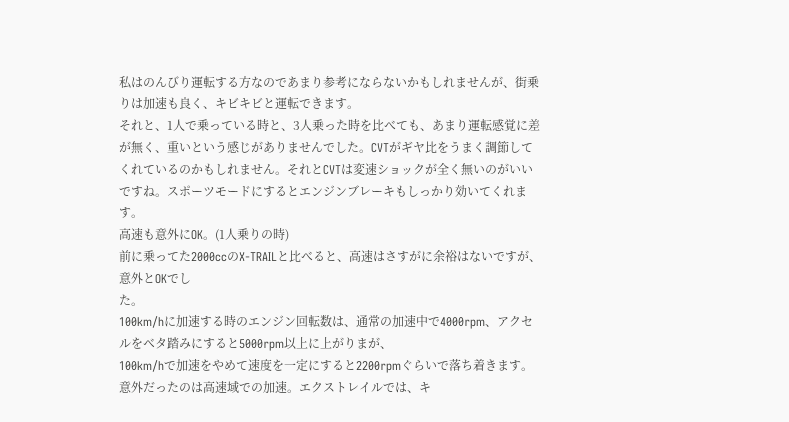私はのんびり運転する方なのであまり参考にならないかもしれませんが、街乗りは加速も良く、キビキビと運転できます。
それと、1人で乗っている時と、3人乗った時を比べても、あまり運転感覚に差が無く、重いという感じがありませんでした。CVTがギヤ比をうまく調節して
くれているのかもしれません。それとCVTは変速ショックが全く無いのがいいですね。スポーツモードにするとエンジンブレーキもしっかり効いてくれます。
高速も意外にOK。(1人乗りの時)
前に乗ってた2000ccのX-TRAILと比べると、高速はさすがに余裕はないですが、意外とOKでし
た。
100km/hに加速する時のエンジン回転数は、通常の加速中で4000rpm、アクセルをベタ踏みにすると5000rpm以上に上がりまが、
100km/hで加速をやめて速度を一定にすると2200rpmぐらいで落ち着きます。
意外だったのは高速域での加速。エクストレイルでは、キ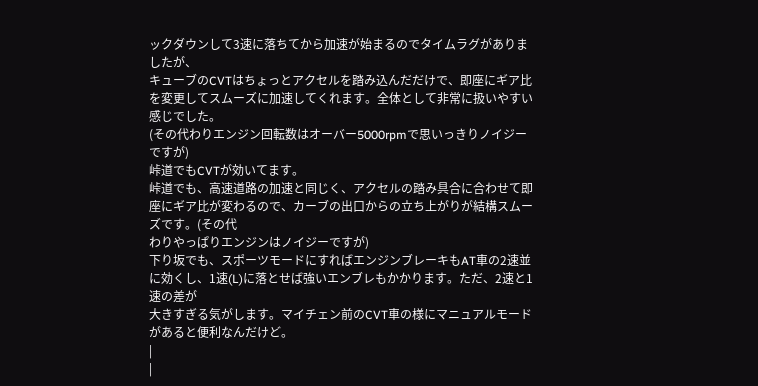ックダウンして3速に落ちてから加速が始まるのでタイムラグがありましたが、
キューブのCVTはちょっとアクセルを踏み込んだだけで、即座にギア比を変更してスムーズに加速してくれます。全体として非常に扱いやすい感じでした。
(その代わりエンジン回転数はオーバー5000rpmで思いっきりノイジーですが)
峠道でもCVTが効いてます。
峠道でも、高速道路の加速と同じく、アクセルの踏み具合に合わせて即座にギア比が変わるので、カーブの出口からの立ち上がりが結構スムーズです。(その代
わりやっぱりエンジンはノイジーですが)
下り坂でも、スポーツモードにすればエンジンブレーキもAT車の2速並に効くし、1速(L)に落とせば強いエンブレもかかります。ただ、2速と1速の差が
大きすぎる気がします。マイチェン前のCVT車の様にマニュアルモードがあると便利なんだけど。
|
|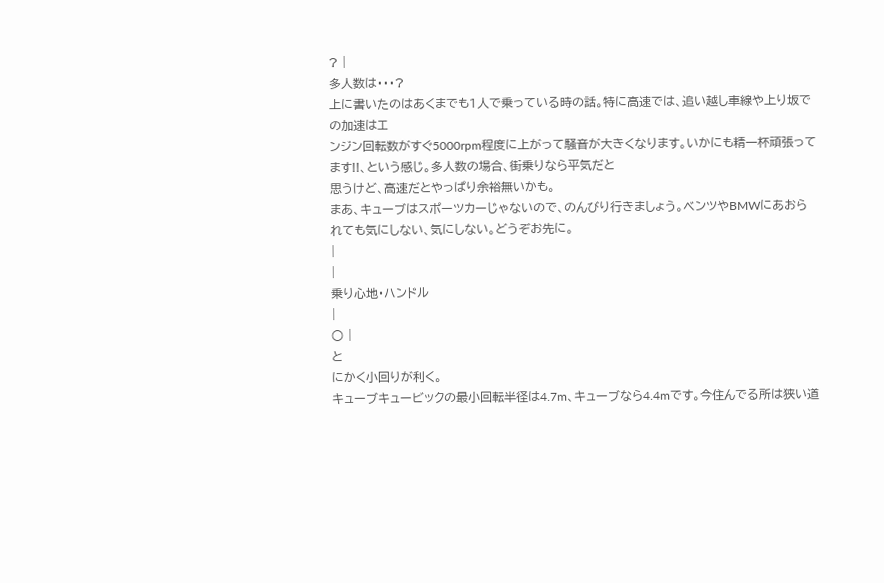? |
多人数は・・・?
上に書いたのはあくまでも1人で乗っている時の話。特に高速では、追い越し車線や上り坂での加速はエ
ンジン回転数がすぐ5000rpm程度に上がって騒音が大きくなります。いかにも精一杯頑張ってます!!、という感じ。多人数の場合、街乗りなら平気だと
思うけど、高速だとやっぱり余裕無いかも。
まあ、キューブはスポーツカーじゃないので、のんびり行きましょう。ベンツやBMWにあおられても気にしない、気にしない。どうぞお先に。
|
|
乗り心地・ハンドル
|
○ |
と
にかく小回りが利く。
キューブキュービックの最小回転半径は4.7m、キューブなら4.4mです。今住んでる所は狭い道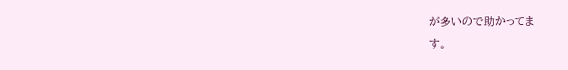が多いので助かってま
す。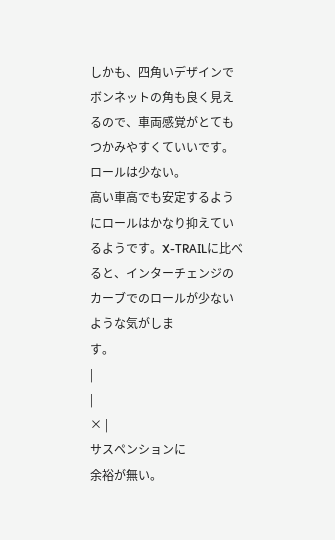しかも、四角いデザインでボンネットの角も良く見えるので、車両感覚がとてもつかみやすくていいです。
ロールは少ない。
高い車高でも安定するようにロールはかなり抑えているようです。X-TRAILに比べると、インターチェンジのカーブでのロールが少ないような気がしま
す。
|
|
× |
サスペンションに
余裕が無い。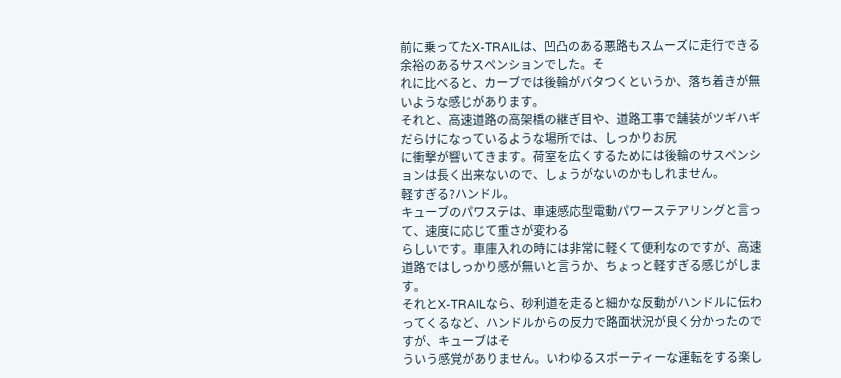前に乗ってたX-TRAILは、凹凸のある悪路もスムーズに走行できる余裕のあるサスペンションでした。そ
れに比べると、カーブでは後輪がバタつくというか、落ち着きが無いような感じがあります。
それと、高速道路の高架橋の継ぎ目や、道路工事で舗装がツギハギだらけになっているような場所では、しっかりお尻
に衝撃が響いてきます。荷室を広くするためには後輪のサスペンションは長く出来ないので、しょうがないのかもしれません。
軽すぎる?ハンドル。
キューブのパワステは、車速感応型電動パワーステアリングと言って、速度に応じて重さが変わる
らしいです。車庫入れの時には非常に軽くて便利なのですが、高速道路ではしっかり感が無いと言うか、ちょっと軽すぎる感じがします。
それとX-TRAILなら、砂利道を走ると細かな反動がハンドルに伝わってくるなど、ハンドルからの反力で路面状況が良く分かったのですが、キューブはそ
ういう感覚がありません。いわゆるスポーティーな運転をする楽し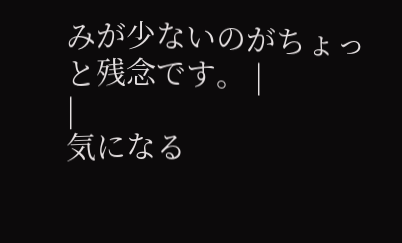みが少ないのがちょっと残念です。 |
|
気になる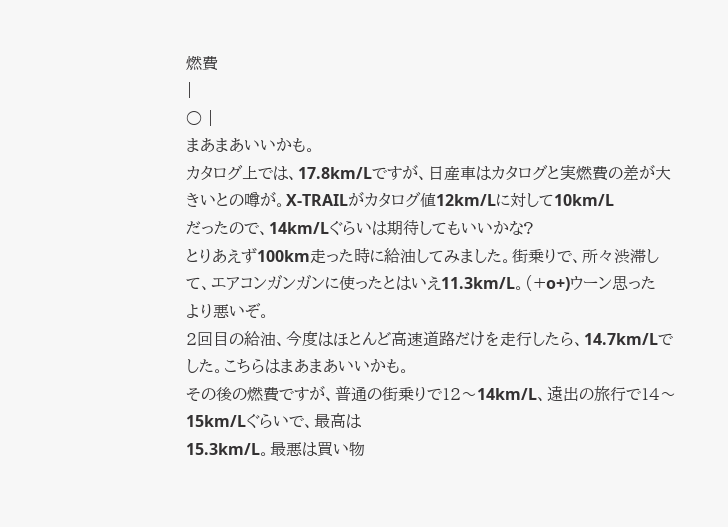燃費
|
○ |
まあまあいいかも。
カタログ上では、17.8km/Lですが、日産車はカタログと実燃費の差が大きいとの噂が。X-TRAILがカタログ値12km/Lに対して10km/L
だったので、14km/Lぐらいは期待してもいいかな?
とりあえず100km走った時に給油してみました。街乗りで、所々渋滞して、エアコンガンガンに使ったとはいえ11.3km/L。(+o+)ウーン思った
より悪いぞ。
2回目の給油、今度はほとんど高速道路だけを走行したら、14.7km/Lでした。こちらはまあまあいいかも。
その後の燃費ですが、普通の街乗りで12〜14km/L、遠出の旅行で14〜15km/Lぐらいで、最高は
15.3km/L。最悪は買い物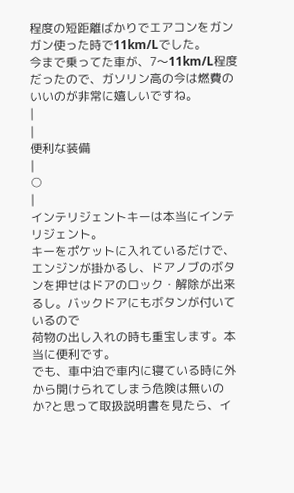程度の短距離ばかりでエアコンをガンガン使った時で11km/Lでした。
今まで乗ってた車が、7〜11km/L程度だったので、ガソリン高の今は燃費のいいのが非常に嬉しいですね。
|
|
便利な装備
|
○
|
インテリジェントキーは本当にインテリジェント。
キーをポケットに入れているだけで、エンジンが掛かるし、ドアノブのボタンを押せはドアのロック・解除が出来るし。バックドアにもボタンが付いているので
荷物の出し入れの時も重宝します。本当に便利です。
でも、車中泊で車内に寝ている時に外から開けられてしまう危険は無いのか?と思って取扱説明書を見たら、イ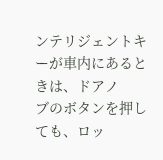ンテリジェントキーが車内にあるときは、ドアノ
ブのボタンを押しても、ロッ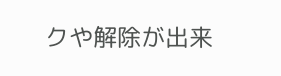クや解除が出来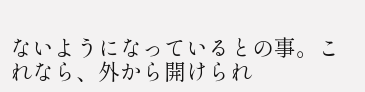ないようになっているとの事。これなら、外から開けられ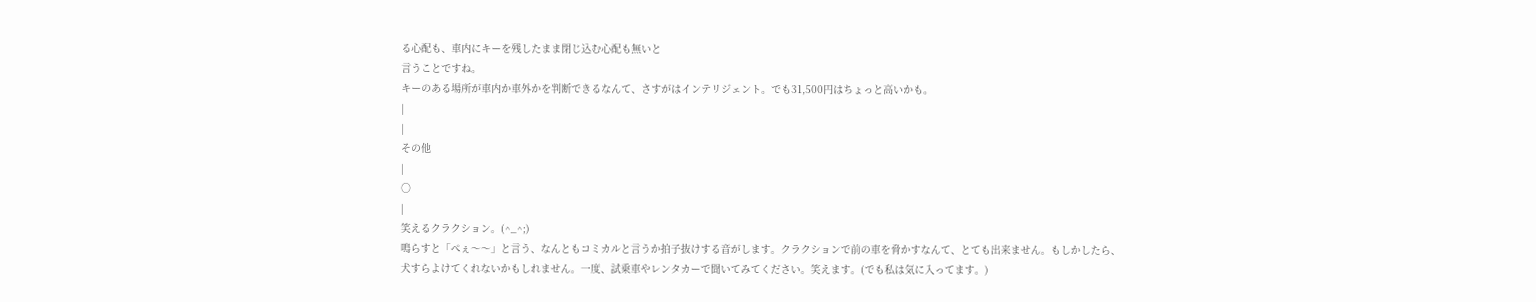る心配も、車内にキーを残したまま閉じ込む心配も無いと
言うことですね。
キーのある場所が車内か車外かを判断できるなんて、さすがはインテリジェント。でも31,500円はちょっと高いかも。
|
|
その他
|
○
|
笑えるクラクション。(^_^;)
鳴らすと「ぺぇ〜〜」と言う、なんともコミカルと言うか拍子抜けする音がします。クラクションで前の車を脅かすなんて、とても出来ません。もしかしたら、
犬すらよけてくれないかもしれません。一度、試乗車やレンタカーで聞いてみてください。笑えます。(でも私は気に入ってます。)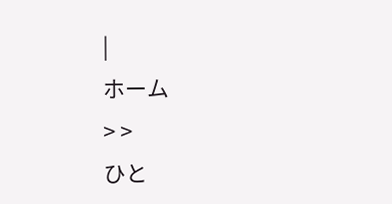|
ホーム
> >
ひと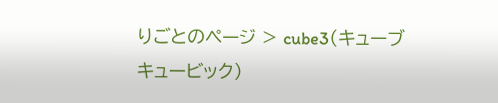りごとのページ > cube3(キューブ
キュービック)